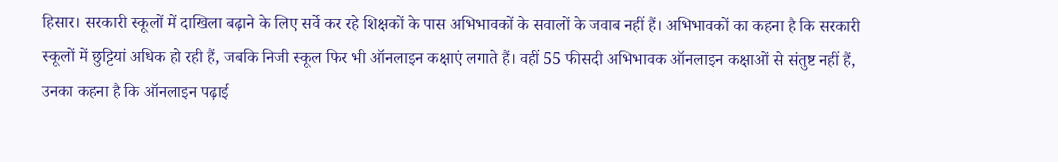हिसार। सरकारी स्कूलों में दाखिला बढ़ाने के लिए सर्वे कर रहे शिक्षकों के पास अभिभावकों के सवालों के जवाब नहीं हैं। अभिभावकों का कहना है कि सरकारी स्कूलों में छुट्टियां अधिक हो रही हैं, जबकि निजी स्कूल फिर भी ऑनलाइन कक्षाएं लगाते हैं। वहीं 55 फीसदी अभिभावक ऑनलाइन कक्षाओं से संतुष्ट नहीं हैं, उनका कहना है कि ऑनलाइन पढ़ाई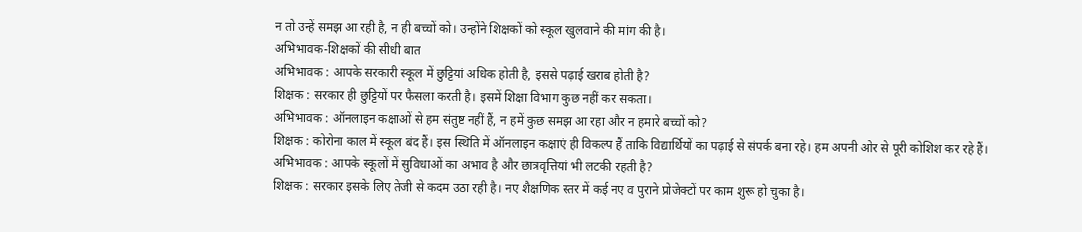न तो उन्हें समझ आ रही है, न ही बच्चों को। उन्होंने शिक्षकों को स्कूल खुलवाने की मांग की है।
अभिभावक-शिक्षकों की सीधी बात
अभिभावक : आपके सरकारी स्कूल में छुट्टियां अधिक होती है, इससे पढ़ाई खराब होती है?
शिक्षक : सरकार ही छुट्टियों पर फैसला करती है। इसमें शिक्षा विभाग कुछ नहीं कर सकता।
अभिभावक : ऑनलाइन कक्षाओं से हम संतुष्ट नहीं हैं, न हमें कुछ समझ आ रहा और न हमारे बच्चों को?
शिक्षक : कोरोना काल में स्कूल बंद हैं। इस स्थिति में ऑनलाइन कक्षाएं ही विकल्प हैं ताकि विद्यार्थियों का पढ़ाई से संपर्क बना रहे। हम अपनी ओर से पूरी कोशिश कर रहे हैं।
अभिभावक : आपके स्कूलों में सुविधाओं का अभाव है और छात्रवृत्तियां भी लटकी रहती है?
शिक्षक : सरकार इसके लिए तेजी से कदम उठा रही है। नए शैक्षणिक स्तर में कई नए व पुराने प्रोजेक्टों पर काम शुरू हो चुका है।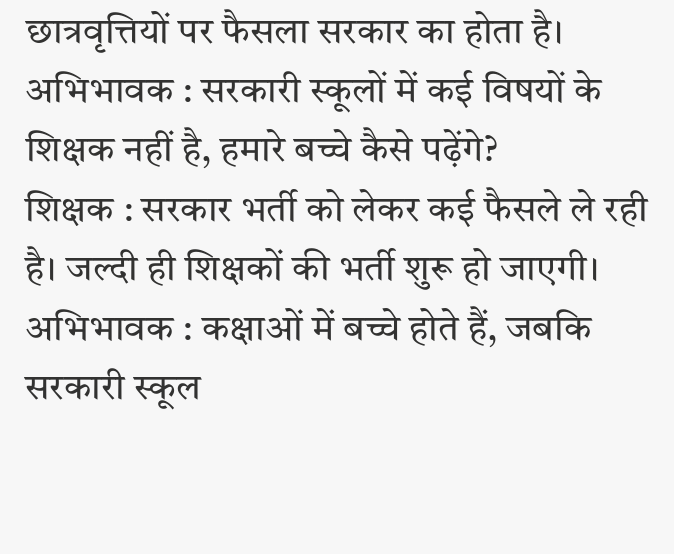छात्रवृत्तियों पर फैसला सरकार का होता है।
अभिभावक : सरकारी स्कूलों में कई विषयों के शिक्षक नहीं है, हमारे बच्चे कैसे पढ़ेंगे?
शिक्षक : सरकार भर्ती को लेकर कई फैसले ले रही है। जल्दी ही शिक्षकों की भर्ती शुरू हो जाएगी।
अभिभावक : कक्षाओं में बच्चे होते हैं, जबकि सरकारी स्कूल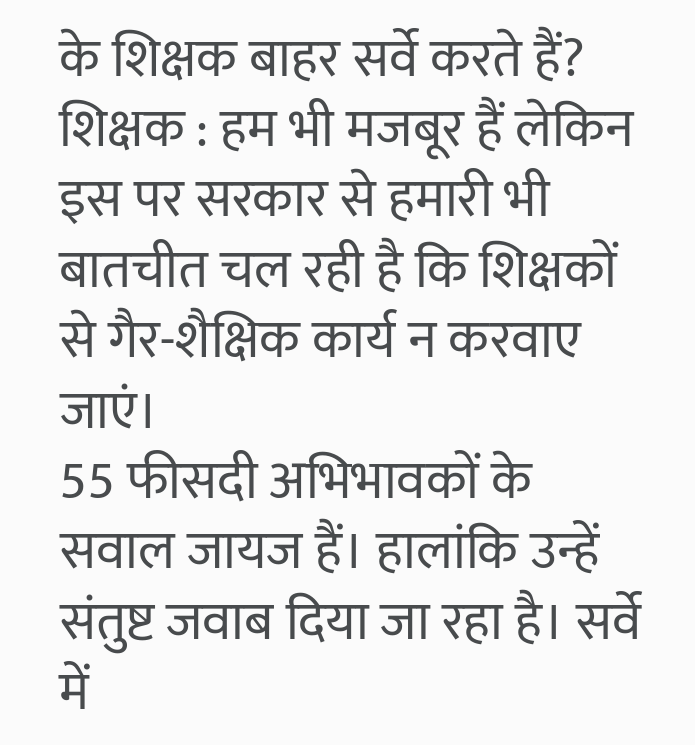के शिक्षक बाहर सर्वे करते हैं?
शिक्षक : हम भी मजबूर हैं लेकिन इस पर सरकार से हमारी भी बातचीत चल रही है कि शिक्षकों से गैर-शैक्षिक कार्य न करवाए जाएं।
55 फीसदी अभिभावकों के सवाल जायज हैं। हालांकि उन्हें संतुष्ट जवाब दिया जा रहा है। सर्वे में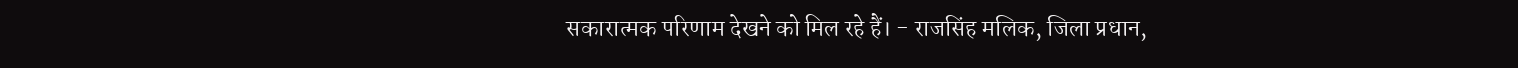सकारात्मक परिणाम देखने को मिल रहे हैं। - राजसिंह मलिक, जिला प्रधान,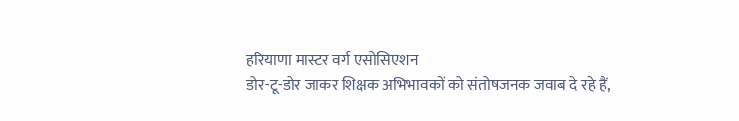हरियाणा मास्टर वर्ग एसोसिएशन
डोर-टू-डोर जाकर शिक्षक अभिभावकों को संतोषजनक जवाब दे रहे हैं,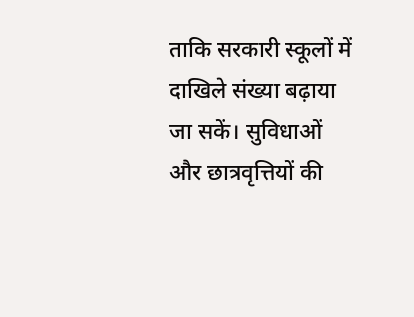ताकि सरकारी स्कूलों में दाखिले संख्या बढ़ाया जा सकें। सुविधाओं और छात्रवृत्तियों की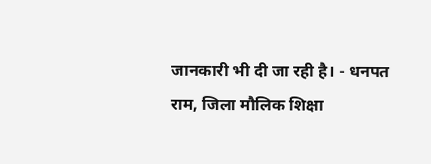जानकारी भी दी जा रही है। - धनपत राम, जिला मौलिक शिक्षा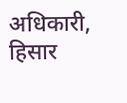अधिकारी, हिसार